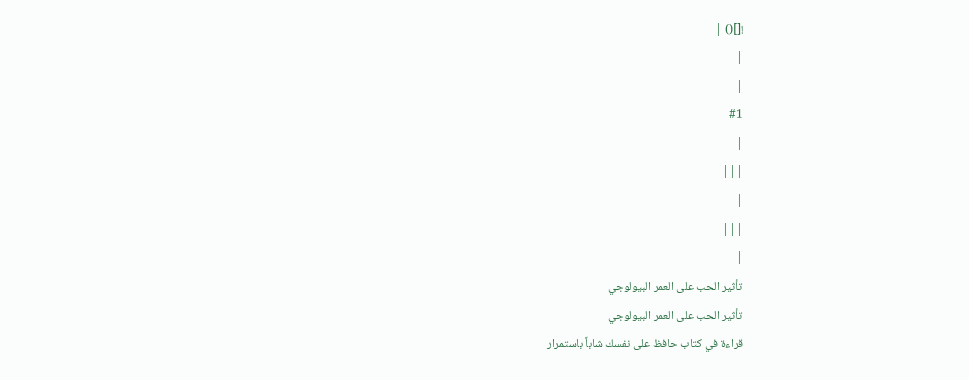![]() |
|
|
#1
|
|||
|
|||
|
تأثير الحب على العمر البيولوجي
تأثير الحب على العمر البيولوجي
قراءة في كتاب حافظ على نفسك شاباً باستمرار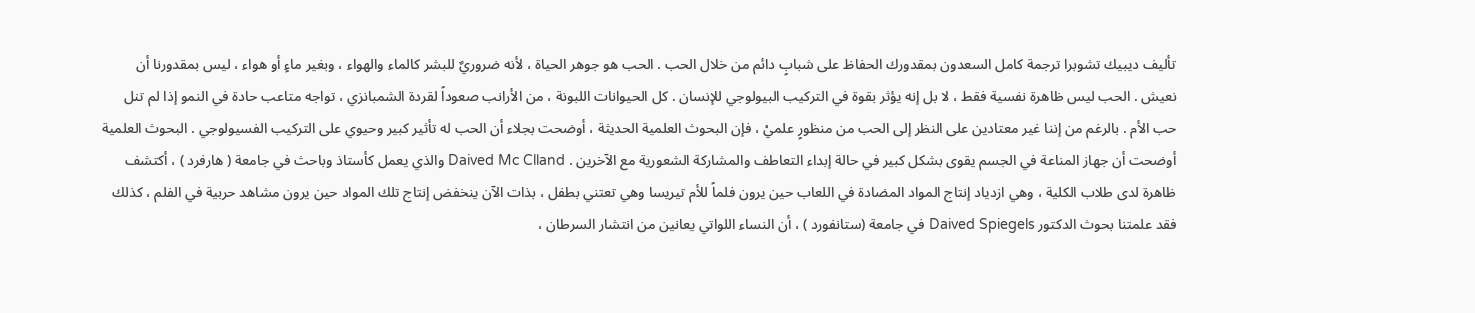تأليف ديبيك تشوبرا ترجمة كامل السعدون بمقدورك الحفاظ على شبابٍ دائم من خلال الحب . الحب هو جوهر الحياة ، لأنه ضروريٌ للبشر كالماء والهواء ، وبغير ماءٍ أو هواء ، ليس بمقدورنا أن نعيش . الحب ليس ظاهرة نفسية فقط ، لا بل إنه يؤثر بقوة في التركيب البيولوجي للإنسان . كل الحيوانات اللبونة ، من الأرانب صعوداً لقردة الشمبانزي ، تواجه متاعب حادة في النمو إذا لم تنل حب الأم . بالرغم من إننا غير معتادين على النظر إلى الحب من منظورٍ علميْ ، فإن البحوث العلمية الحديثة ، أوضحت بجلاء أن الحب له تأثير كبير وحيوي على التركيب الفسيولوجي . البحوث العلمية أوضحت أن جهاز المناعة في الجسم يقوى بشكل كبير في حالة إبداء التعاطف والمشاركة الشعورية مع الآخرين . Daived Mc Clland والذي يعمل كأستاذ وباحث في جامعة ( هارفرد ) ، أكتشف ظاهرة لدى طلاب الكلية ، وهي ازدياد إنتاج المواد المضادة في اللعاب حين يرون فلماً للأم تيريسا وهي تعتني بطفل ، بذات الآن ينخفض إنتاج تلك المواد حين يرون مشاهد حربية في الفلم ، كذلك فقد علمتنا بحوث الدكتور Daived Spiegels في جامعة (ستانفورد ) ، أن النساء اللواتي يعانين من انتشار السرطان ،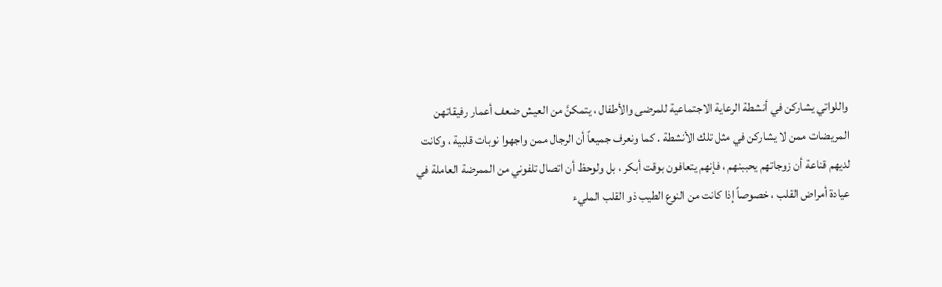واللواتي يشاركن في أنشطة الرعاية الاجتماعية للمرضى والأطفال ، يتمكنَّ من العيش ضعف أعمار رفيقاتهن المريضات ممن لا يشاركن في مثل تلك الأنشطة . كما ونعرف جميعاً أن الرجال ممن واجهوا نوبات قلبية ، وكانت لديهم قناعة أن زوجاتهم يحببنهم ، فإنهم يتعافون بوقت أبكر ، بل ولوحظ أن اتصال تلفوني من الممرضة العاملة في عيادة أمراض القلب ، خصوصاً إذا كانت من النوع الطيب ذو القلب المليء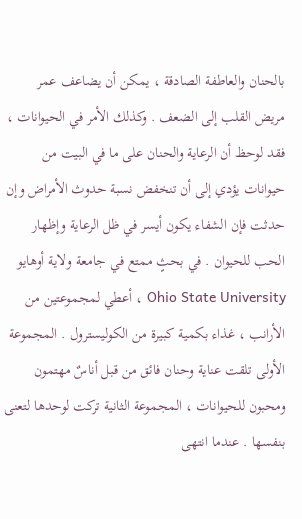بالحنان والعاطفة الصادقة ، يمكن أن يضاعف عمر مريض القلب إلى الضعف . وكذلك الأمر في الحيوانات ، فقد لوحظ أن الرعاية والحنان على ما في البيت من حيوانات يؤدي إلى أن تنخفض نسبة حدوث الأمراض وإن حدثت فإن الشفاء يكون أيسر في ظل الرعاية وإظهار الحب للحيوان . في بحثٍ ممتع في جامعة ولاية أوهايو Ohio State University ، أعطي لمجموعتين من الأرانب ، غذاء بكمية كبيرة من الكوليسترول . المجموعة الأولى تلقت عناية وحنان فائق من قبل أناسٌ مهتمون ومحبون للحيوانات ، المجموعة الثانية تركت لوحدها لتعنى بنفسها . عندما انتهى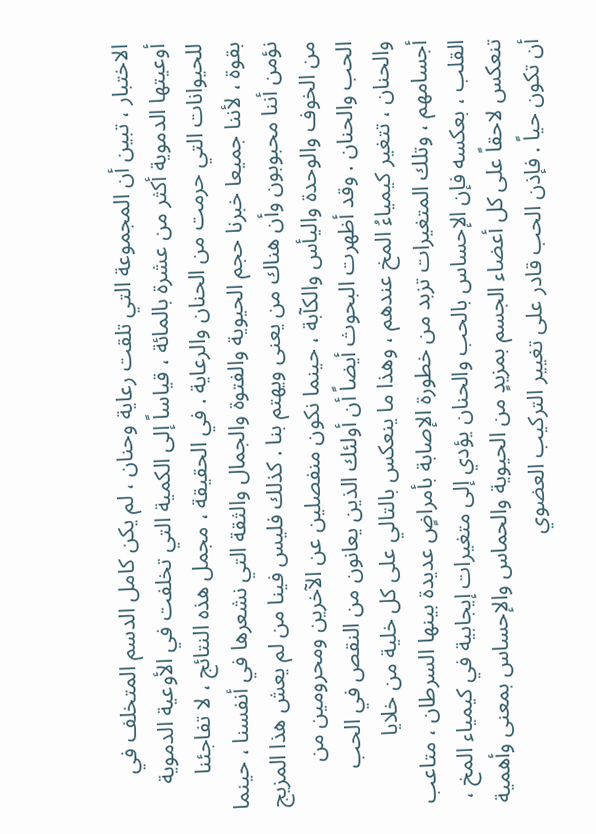الاختبار ، تبين أن المجموعة التي تلقت رعاية وحنان ، لم يكن كامل الدسم المتخلف في أوعيتها الدموية أكثر من عشرة بالمائة ، قياساً إلى الكمية التي تخلفت في الأوعية الدموية للحيوانات التي حرمت من الحنان والرعاية . في الحقيقة ، مجمل هذه النتائج ، لا تفاجئنا بقوة ، لأننا جميعا خبرنا حجم الحيوية والفتوة والجمال والثقة التي نشعرها في أنفسنا ، حينما نؤمن أننا محبوبون وأن هناك من يعنى ويهتم بنا . كذلك فليس فينا من لم يعش هذا المزيج من الخوف والوحدة واليأس والكآبة ، حينما نكون منفصلين عن الآخرين ومحرومين من الحب والحنان . وقد أظهرت البحوث أيضاً أن أولئك الذين يعانون من النقص في الحب والحنان ، تتغير كيمياءُ المخ عندهم ، وهذا ما ينعكس بالتالي على كل خلية من خلايا أجسامهم ، وتلك المتغيرات تزبد من خطورة الإصابة بأمراضٍ عديدة بينها السرطان ، متاعب القلب ، بعكسه فإن الإحساس بالحب والحنان يؤدي إلى متغيرات إيجابية في كيمياء المخ ، تنعكس لاحقاً على كل أعضاء الجسم بمزيدٍ من الحيوية والحماس والإحساس بمعنى وأهمية أن تكون حياً . فإذن الحب قادر على تغيير التركيب العضوي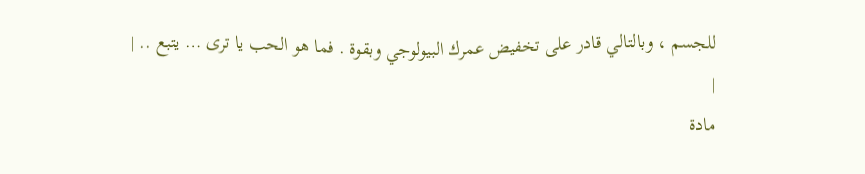للجسم ، وبالتالي قادر على تخفيض عمرك البيولوجي وبقوة . فما هو الحب يا ترى … يتبع .. |
|
مادة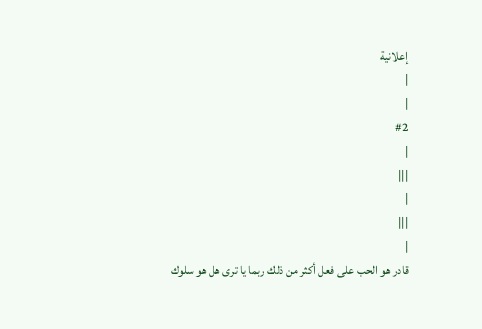إعلانية
|
|
#2
|
|||
|
|||
|
قادر هو الحب على فعل أكثر من ذلك ربما يا ترى هل هو سلوك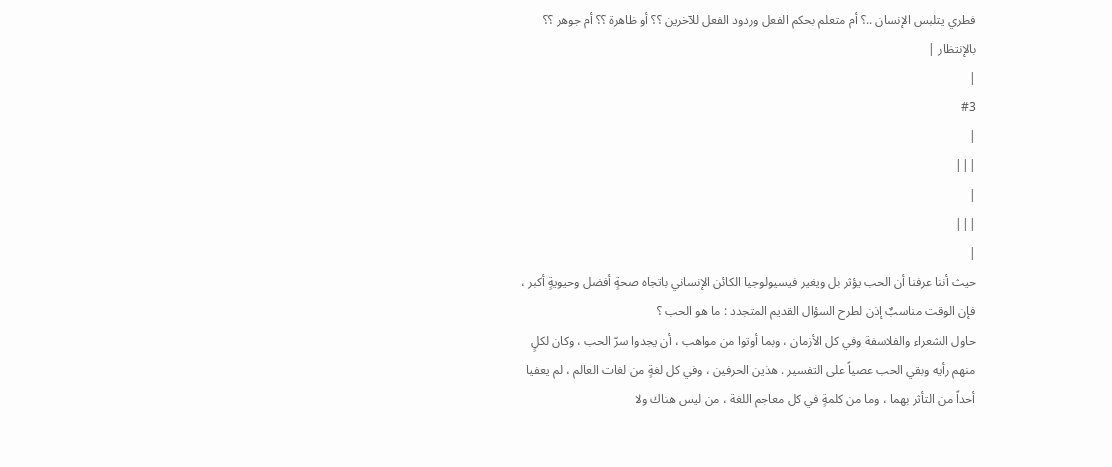فطري يتلبس الإنسان ..؟ أم متعلم بحكم الفعل وردود الفعل للآخرين ؟؟ أو ظاهرة ؟؟ أم جوهر ؟؟ بالإنتظار |
|
#3
|
|||
|
|||
|
حيث أننا عرفنا أن الحب يؤثر بل ويغير فيسيولوجيا الكائن الإنساني باتجاه صحةٍ أفضل وحيويةٍ أكبر ، فإن الوقت مناسبٌ إذن لطرح السؤال القديم المتجدد : ما هو الحب ؟
حاول الشعراء والفلاسفة وفي كل الأزمان ، وبما أوتوا من مواهب ، أن يجدوا سرّ الحب ، وكان لكلٍ منهم رأيه وبقي الحب عصياً على التفسير . هذين الحرفين ، وفي كل لغةٍ من لغات العالم ، لم يعفيا أحداً من التأثر بهما ، وما من كلمةٍ في كل معاجم اللغة ، من ليس هناك ولا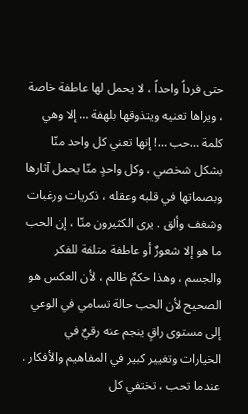حتى فرداً واحداً ، لا يحمل لها عاطفة خاصة ، ويراها تعنيه ويتذوقها بلهفة … إلا وهي كلمة …حب …! إنها تعني كل واحد منّا بشكل شخصي ، وكل واحدٍ منّا يحمل آثارها وبصماتها في قلبه وعقله ، ذكريات ورغبات وشغف وألق . يرى الكثيرون منّا ، إن الحب ما هو إلا شعورٌ أو عاطفة متلفة للفكر والجسم ، وهذا حكمٌ ظالم ، لأن العكس هو الصحيح لأن الحب حالة تسامي في الوعي إلى مستوى راقٍ ينجم عنه رقيٌ في الخيارات وتغيير كبير في المفاهيم والأفكار . عندما تحب ، تختفي كل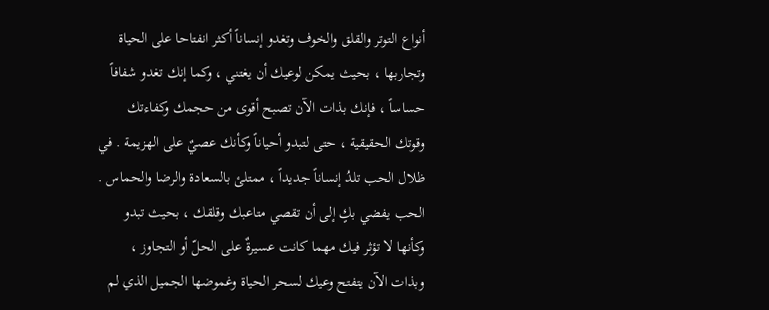أنواع التوتر والقلق والخوف وتغدو إنساناً أكثر انفتاحا على الحياة وتجاربها ، بحيث يمكن لوعيك أن يغتني ، وكما إنك تغدو شفافاً حساساً ، فإنك بذات الآن تصبح أقوى من حجمك وكفاءتك وقوتك الحقيقية ، حتى لتبدو أحياناً وكأنك عصيٌ على الهزيمة . في ظلال الحب تلدُ إنساناً جديداً ، ممتلئ بالسعادة والرضا والحماس . الحب يفضي بكٍ إلى أن تقصي متاعبك وقلقك ، بحيث تبدو وكأنها لا تؤثر فيك مهما كانت عسيرةٌ على الحلّ أو التجاوز ، وبذات الآن يتفتح وعيك لسحر الحياة وغموضها الجميل الذي لم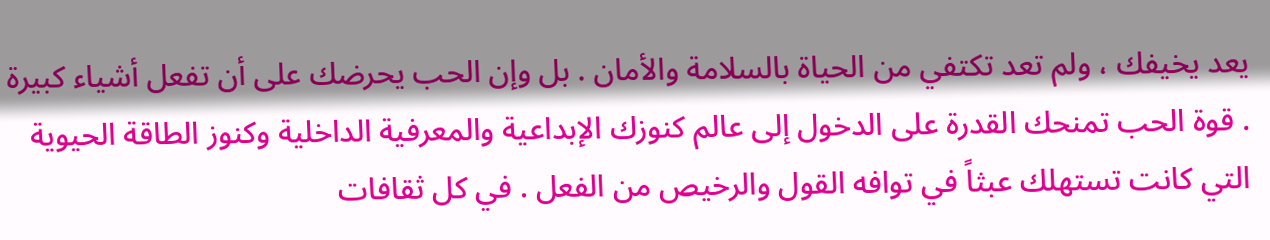يعد يخيفك ، ولم تعد تكتفي من الحياة بالسلامة والأمان . بل وإن الحب يحرضك على أن تفعل أشياء كبيرة . قوة الحب تمنحك القدرة على الدخول إلى عالم كنوزك الإبداعية والمعرفية الداخلية وكنوز الطاقة الحيوية التي كانت تستهلك عبثاً في توافه القول والرخيص من الفعل . في كل ثقافات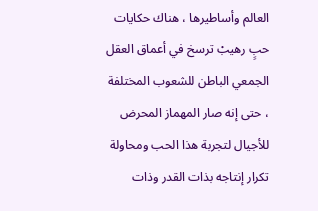العالم وأساطيرها ، هناك حكايات حبٍ رهيبْ ترسخ في أعماق العقل الجمعي الباطن للشعوب المختلفة ، حتى إنه صار المهماز المحرض للأجيال لتجربة هذا الحب ومحاولة تكرار إنتاجه بذات القدر وذات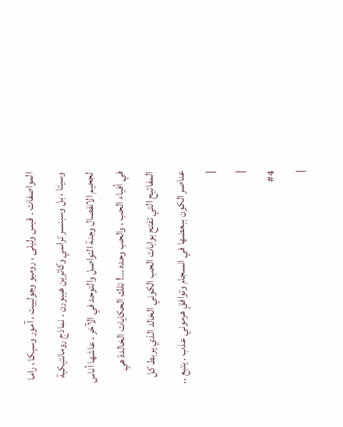المواصفات . قيس وليلى ، روميو وجولييت ، آمور وسيكا ، راما وسيتا ، بل وسبنسر تراسي وكاترين هيبورن . نماذج رومانتيكية لجحيم الانفصال وجنة التواصل والتوحد في الآخر ، عاشها أناس في أفياء الحب ، والحب وحده …! تلك الحكايات الخالدة هي المفاتيح التي تفتح بوابات الحب الكوني الخالد الذي يربط كل عناصر الكون ببعضها في انسجام وتوافقٍ هرموني عذب . يتبع .. |
|
#4
|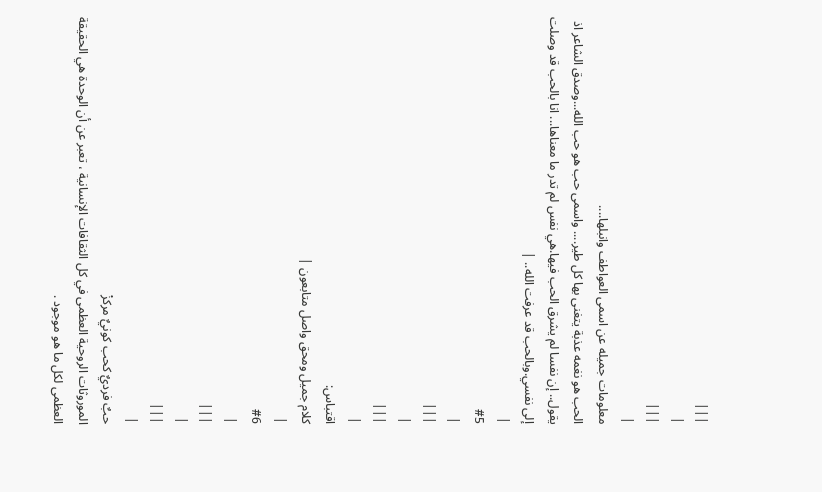|||
|
|||
|
معلومات جميله عن اسمى العواطف وانبلها....
الحب هو نغمه عذبة يتغنى بها كل طير.... واسمى حب هو حب الله...وصدق الشاعر اذ يقول.. إن نفسا لم يشرق الحب فيها.هي نفس لم تدر ما معناها... انا بالحب قد وصلت إلى نفسي.وبالحب قد عرفت الله.. |
|
#5
|
|||
|
|||
|
اقتباس:
كلام جميل ومحق واصل متابعون |
|
#6
|
|||
|
|||
|
حبٌ فرديٌ كحب كونيٌ مركزْ
الموروثات الروحية العظمى في كل الثقافات الإنسانية ، تعبر عن أن الوحدة هي الحقيقة العظمى لكل ما هو موجود .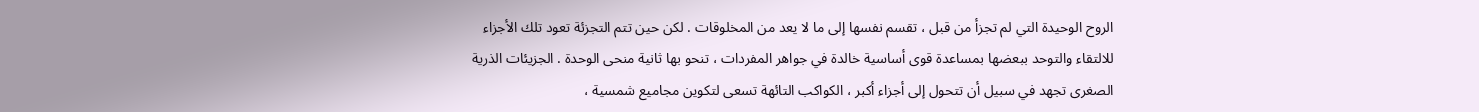الروح الوحيدة التي لم تجزأ من قبل ، تقسم نفسها إلى ما لا يعد من المخلوقات . لكن حين تتم التجزئة تعود تلك الأجزاء للالتقاء والتوحد ببعضها بمساعدة قوى أساسية خالدة في جواهر المفردات ، تنحو بها ثانية منحى الوحدة . الجزيئات الذرية الصغرى تجهد في سبيل أن تتحول إلى أجزاء أكبر ، الكواكب التائهة تسعى لتكوين مجاميع شمسية ،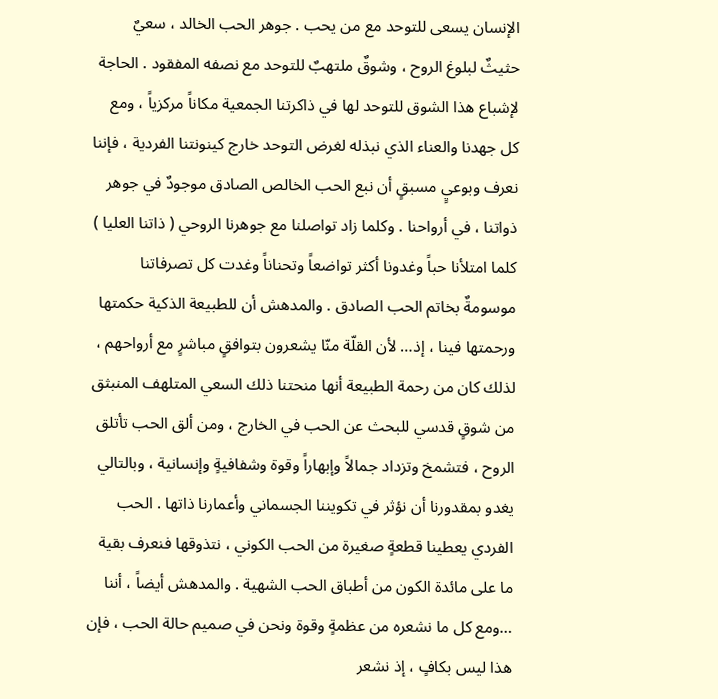الإنسان يسعى للتوحد مع من يحب . جوهر الحب الخالد ، سعيٌ حثيثٌ لبلوغ الروح ، وشوقٌ ملتهبٌ للتوحد مع نصفه المفقود . الحاجة لإشباع هذا الشوق للتوحد لها في ذاكرتنا الجمعية مكاناً مركزياً ، ومع كل جهدنا والعناء الذي نبذله لغرض التوحد خارج كينونتنا الفردية ، فإننا نعرف وبوعيٍ مسبقٍ أن نبع الحب الخالص الصادق موجودٌ في جوهر ذواتنا ، في أرواحنا . وكلما زاد تواصلنا مع جوهرنا الروحي ( ذاتنا العليا ) كلما امتلأنا حباً وغدونا أكثر تواضعاً وتحناناً وغدت كل تصرفاتنا موسومةٌ بخاتم الحب الصادق . والمدهش أن للطبيعة الذكية حكمتها ورحمتها فينا ، إذ… لأن القلّة منّا يشعرون بتوافقٍ مباشرٍ مع أرواحهم ، لذلك كان من رحمة الطبيعة أنها منحتنا ذلك السعي المتلهف المنبثق من شوقٍ قدسي للبحث عن الحب في الخارج ، ومن ألق الحب تأتلق الروح ، فتشمخ وتزداد جمالاً وإبهاراً وقوة وشفافيةٍ وإنسانية ، وبالتالي يغدو بمقدورنا أن نؤثر في تكويننا الجسماني وأعمارنا ذاتها . الحب الفردي يعطينا قطعةٍ صغيرة من الحب الكوني ، نتذوقها فنعرف بقية ما على مائدة الكون من أطباق الحب الشهية . والمدهش أيضاً ، أننا …ومع كل ما نشعره من عظمةٍ وقوة ونحن في صميم حالة الحب ، فإن هذا ليس بكافٍ ، إذ نشعر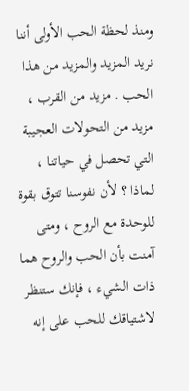ومنذ لحظة الحب الأولى أننا نريد المزيد والمزيد من هذا الحب . مزيد من القرب ، مزيد من التحولات العجيبة التي تحصل في حياتنا ، لماذا ؟ لأن نفوسنا تتوق بقوة للوحدة مع الروح ، ومتى آمنت بأن الحب والروح هما ذات الشيء ، فإنك ستنظر لاشتياقك للحب على إنه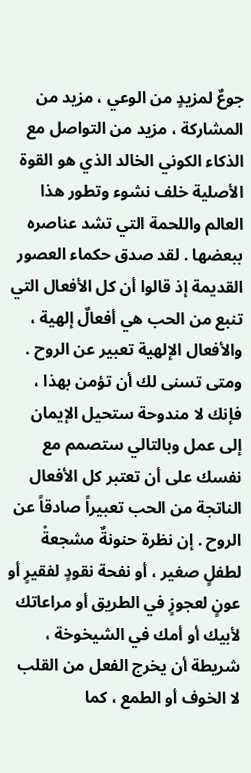جوعٌ لمزيدٍ من الوعي ، مزيد من المشاركة ، مزيد من التواصل مع الذكاء الكوني الخالد الذي هو القوة الأصلية خلف نشوء وتطور هذا العالم واللحمة التي تشد عناصره ببعضها . لقد صدق حكماء العصور القديمة إذ قالوا أن كل الأفعال التي تنبع من الحب هي أفعالٌ إلهية ، والأفعال الإلهية تعبير عن الروح . ومتى تسنى لك أن تؤمن بهذا ، فإنك لا مندوحة ستحيل الإيمان إلى عمل وبالتالي ستصمم مع نفسك على أن تعتبر كل الأفعال الناتجة من الحب تعبيراً صادقاً عن الروح . إن نظرة حنونةٌ مشجعةْ لطفلٍ صغير ، أو نفحة نقودٍ لفقيرٍ أو عونٍ لعجوزٍ في الطريق أو مراعاتك لأبيك أو أمك في الشيخوخة ، شريطة أن يخرج الفعل من القلب لا الخوف أو الطمع ، كما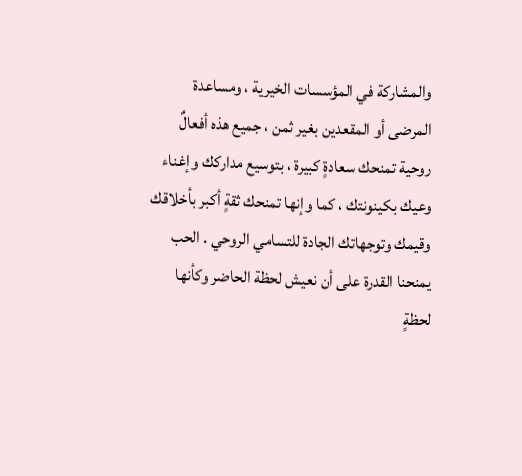والمشاركة في المؤسسات الخيرية ، ومساعدة المرضى أو المقعدين بغير ثمن ، جميع هذه أفعالٌ روحية تمنحك سعادةٍ كبيرة ، بتوسيع مداركك وإغناء وعيك بكينونتك ، كما وإنها تمنحك ثقةٍ أكبر بأخلاقك وقيمك وتوجهاتك الجادة للتسامي الروحي . الحب يمنحنا القدرة على أن نعيش لحظة الحاضر وكأنها لحظةٍ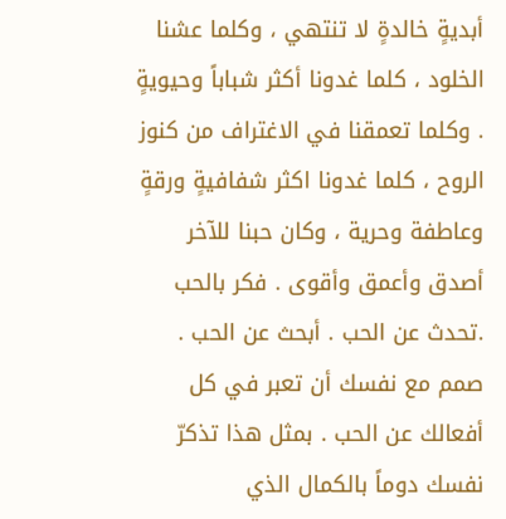أبديةٍ خالدةٍ لا تنتهي ، وكلما عشنا الخلود ، كلما غدونا أكثر شباباً وحيويةٍ . وكلما تعمقنا في الاغتراف من كنوز الروح ، كلما غدونا اكثر شفافيةٍ ورقةٍ وعاطفة وحرية ، وكان حبنا للآخر أصدق وأعمق وأقوى . فكر بالحب .تحدث عن الحب . أبحث عن الحب . صمم مع نفسك أن تعبر في كل أفعالك عن الحب . بمثل هذا تذكرّ نفسك دوماً بالكمال الذي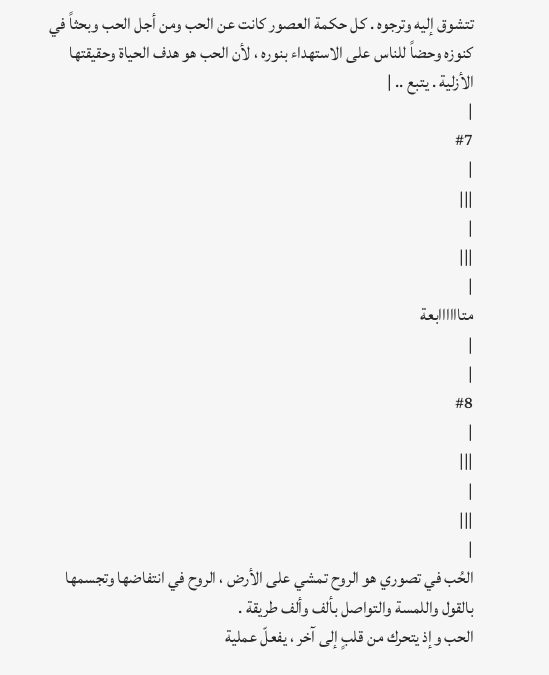تتشوق إليه وترجوه . كل حكمة العصور كانت عن الحب ومن أجل الحب وبحثاً في كنوزه وحضاً للناس على الاستهداء بنوره ، لأن الحب هو هدف الحياة وحقيقتها الأزلية . يتبع .. |
|
#7
|
|||
|
|||
|
متاااااابعة
|
|
#8
|
|||
|
|||
|
الحُب في تصوري هو الروح تمشي على الأرض ، الروح في انتفاضها وتجسمها بالقول واللمسة والتواصل بألف وألف طريقة .
الحب وإذ يتحرك من قلبٍ إلى آخر ، يفعلّ عملية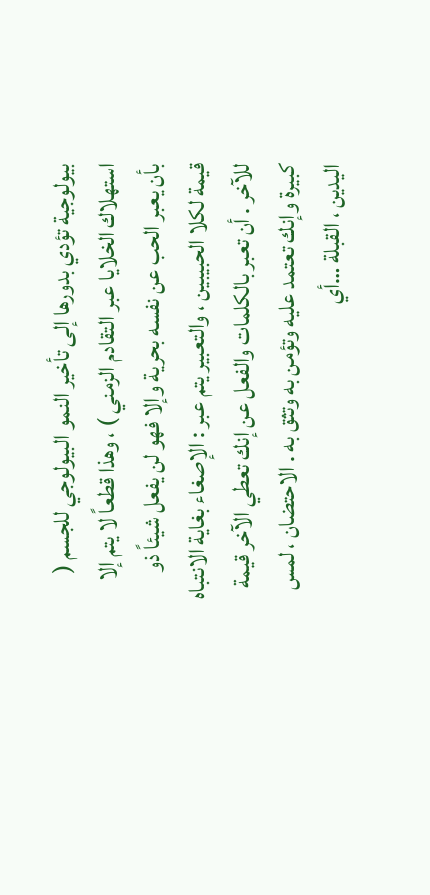بيولوجية تؤدي بدورها إلى تأخير النمو البيولوجي للجسم ( استهلاك الخلايا عبر التقادم الزمني ) ، وهذا قطعاً لا يتم إلا بأن يعبر الحب عن نفسه بحرية وإلا فهو لن يفعل شيئاً ذو قيمة لكلا الحبيبين ، والتعبير يتم عبر : الإصغاء بغاية الانتباه للآخر . أن تعبر بالكلمات والفعل عن إنك تعطي الآخر قيمة كبيرة وإنك تعتمد عليه وتؤمن به وتثق به . الاحتضان ، لمس اليدين ، القبلة …أي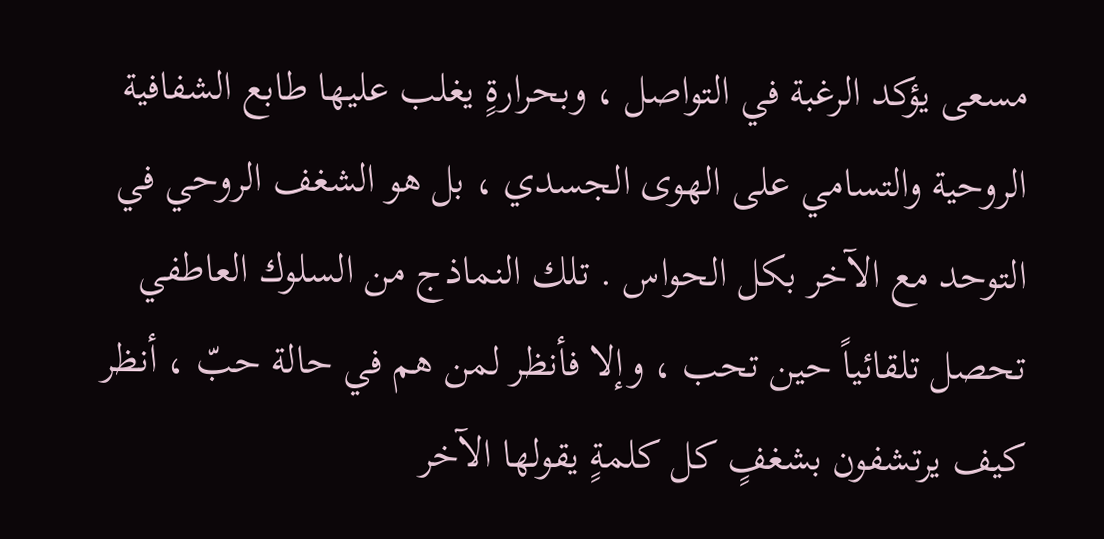مسعى يؤكد الرغبة في التواصل ، وبحرارةٍ يغلب عليها طابع الشفافية الروحية والتسامي على الهوى الجسدي ، بل هو الشغف الروحي في التوحد مع الآخر بكل الحواس . تلك النماذج من السلوك العاطفي تحصل تلقائياً حين تحب ، وإلا فأنظر لمن هم في حالة حبّ ، أنظر كيف يرتشفون بشغفٍ كل كلمةٍ يقولها الآخر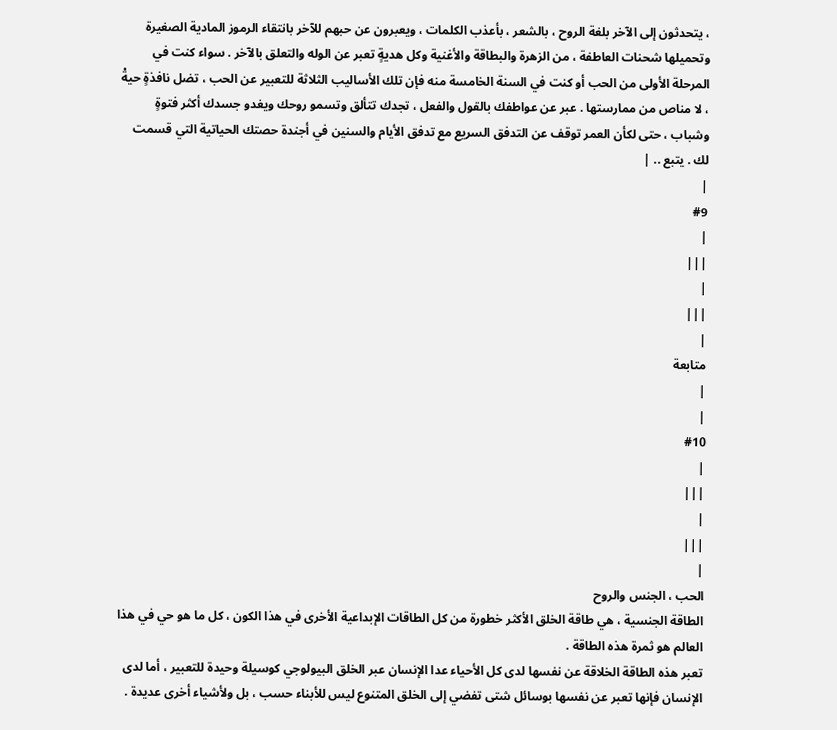، يتحدثون إلى الآخر بلغة الروح ، بالشعر ، بأعذب الكلمات ، ويعبرون عن حبهم للآخر بانتقاء الرموز المادية الصغيرة وتحميلها شحنات العاطفة ، من الزهرة والبطاقة والأغنية وكل هديةٍ تعبر عن الوله والتعلق بالآخر . سواء كنت في المرحلة الأولى من الحب أو كنت في السنة الخامسة منه فإن تلك الأساليب الثلاثة للتعبير عن الحب ، تضل نافذةٍ حيةْ ، لا مناص من ممارستها . عبر عن عواطفك بالقول والفعل ، تجدك تتألق وتسمو روحك ويغدو جسدك أكثر فتوةٍ وشباب ، حتى لكأن العمر توقف عن التدفق السريع مع تدفق الأيام والسنين في أجندة حصتك الحياتية التي قسمت لك . يتبع .. |
|
#9
|
|||
|
|||
|
متابعة
|
|
#10
|
|||
|
|||
|
الحب ، الجنس والروح
الطاقة الجنسية ، هي طاقة الخلق الأكثر خطورة من كل الطاقات الإبداعية الأخرى في هذا الكون ، كل ما هو حي في هذا العالم هو ثمرة هذه الطاقة .
تعبر هذه الطاقة الخلاقة عن نفسها لدى كل الأحياء عدا الإنسان عبر الخلق البيولوجي كوسيلة وحيدة للتعبير ، أما لدى الإنسان فإنها تعبر عن نفسها بوسائل شتى تفضي إلى الخلق المتنوع ليس للأبناء حسب ، بل ولأشياء أخرى عديدة .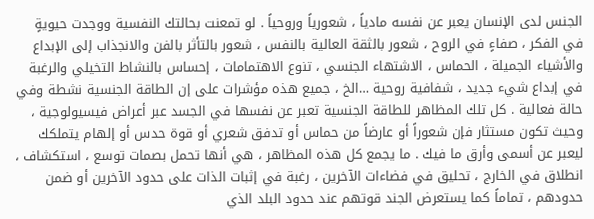الجنس لدى الإنسان يعبر عن نفسه مادياً ، شعورياً وروحياً . لو تمعنت بحالتك النفسية ووجدت حيويةٍ في الفكر ، صفاءٍ في الروح ، شعور بالثقة العالية بالنفس ، شعور بالتأثر بالفن والانجذاب إلى الإبداع والأشياء الجميلة ، الحماس ، الاشتهاء الجنسي ، تنوع الاهتمامات ، إحساس بالنشاط التخيلي والرغبة في إبداع شيء جديد ، شفافية روحية …الخ ، جميع هذه مؤشرات على إن الطاقة الجنسية نشطة وفي حالة فعالية . كل تلك المظاهر للطاقة الجنسية تعبر عن نفسها في الجسد عبر أعراض فيسيولوجية ، وحيث تكون مستثار فإن شعوراً أو عارضاً من حماس أو تدفق شعري أو قوة حدس أو إلهام يتملكك ليعبر عن أسمى وأرق ما فيك . ما يجمع كل هذه المظاهر ، هي أنها تحمل بصمات توسع ، استكشاف ، انطلاق في الخارج ، تحليق في فضاءات الآخرين ، رغبة في إثبات الذات على حدود الآخرين أو ضمن حدودهم ، تماماً كما يستعرض الجند قوتهم عند حدود البلد الذي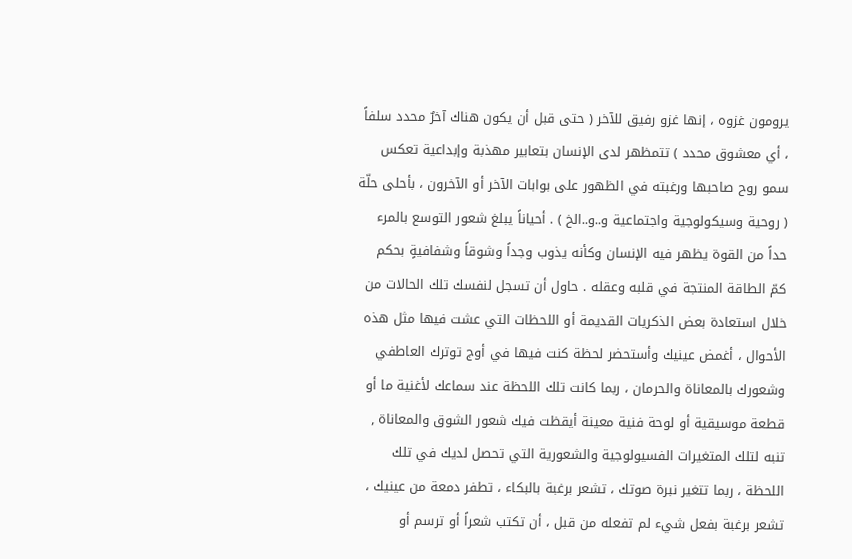يرومون غزوه ، إنها غزو رفيق للآخر ( حتى قبل أن يكون هناك آخرٌ محدد سلفاً ، أي معشوق محدد ) تتمظهر لدى الإنسان بتعابير مهذبة وإبداعية تعكس سمو روح صاحبها ورغبته في الظهور على بوابات الآخر أو الآخرون ، بأحلى حلّة ( روحية وسيكولوجية واجتماعية و..و..الخ ) . أحياناً يبلغ شعور التوسع بالمرء حداً من القوة يظهر فيه الإنسان وكأنه يذوب وجداً وشوقاً وشفافيةٍ بحكم كمّ الطاقة المنتجة في قلبه وعقله . حاول أن تسجل لنفسك تلك الحالات من خلال استعادة بعض الذكريات القديمة أو اللحظات التي عشت فيها مثل هذه الأحوال ، أغمض عينيك وأستحضر لحظة كنت فيها في أوج توترك العاطفي وشعورك بالمعاناة والحرمان ، ربما كانت تلك اللحظة عند سماعك لأغنية ما أو قطعة موسيقية أو لوحة فنية معينة أيقظت فيك شعور الشوق والمعاناة , تنبه لتلك المتغيرات الفسيولوجية والشعورية التي تحصل لديك في تلك اللحظة ، ربما تتغير نبرة صوتك ، تشعر برغبة بالبكاء ، تطفر دمعة من عينيك ، تشعر برغبة بفعل شيء لم تفعله من قبل ، أن تكتب شعراً أو ترسم أو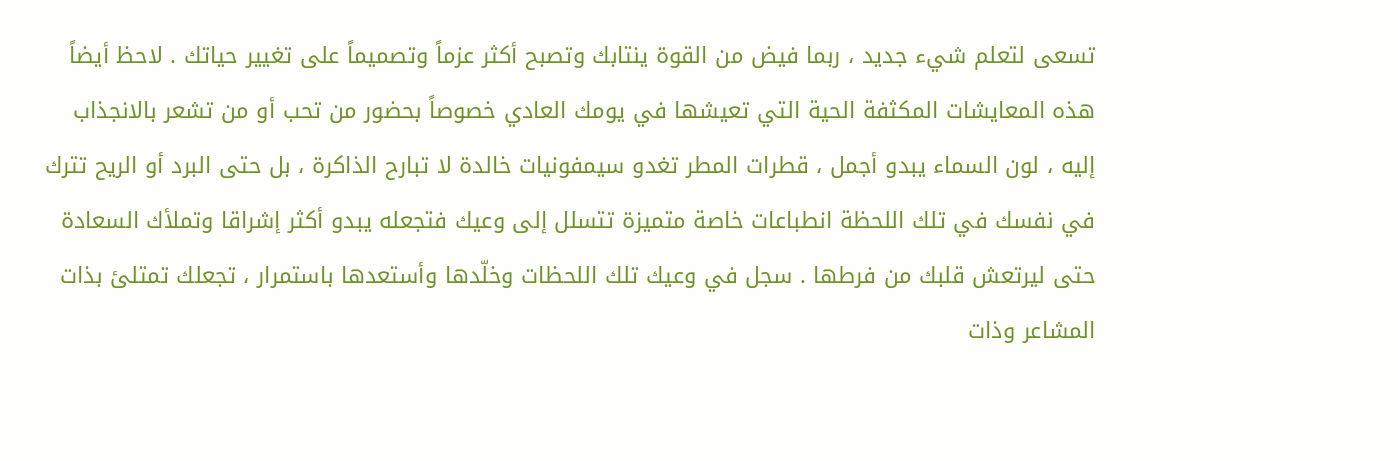تسعى لتعلم شيء جديد ، ربما فيض من القوة ينتابك وتصبح أكثر عزماً وتصميماً على تغيير حياتك . لاحظ أيضاً هذه المعايشات المكثفة الحية التي تعيشها في يومك العادي خصوصاً بحضور من تحب أو من تشعر بالانجذاب إليه ، لون السماء يبدو أجمل ، قطرات المطر تغدو سيمفونيات خالدة لا تبارح الذاكرة ، بل حتى البرد أو الريح تترك في نفسك في تلك اللحظة انطباعات خاصة متميزة تتسلل إلى وعيك فتجعله يبدو أكثر إشراقا وتملأك السعادة حتى ليرتعش قلبك من فرطها . سجل في وعيك تلك اللحظات وخلّدها وأستعدها باستمرار ، تجعلك تمتلئ بذات المشاعر وذات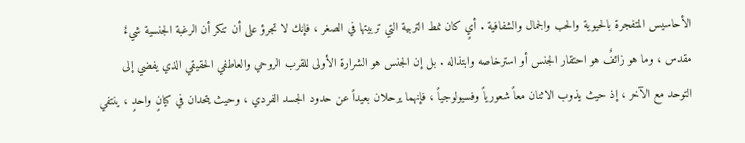الأحاسيس المتفجرة بالحيوية والحب والجمال والشفافية . أيٍ كان نمط التربية التي تربيتها في الصغر ، فإنك لا تجرؤ على أن تنكر أن الرغبة الجنسية شيءٌ مقدس ، وما هو زائفٌ هو احتقار الجنس أو استرخاصه وابتذاله . بل إن الجنس هو الشرارة الأولى للقرب الروحي والعاطفي الحقيقي الذي يفضي إلى التوحد مع الآخر ، إذ حيث يذوب الاثنان معاً شعورياً وفسيولوجياً ، فإنهما يرحلان بعيداً عن حدود الجسد الفردي ، وحيث يتحدان في كيانٍ واحدٍ ، ينتفي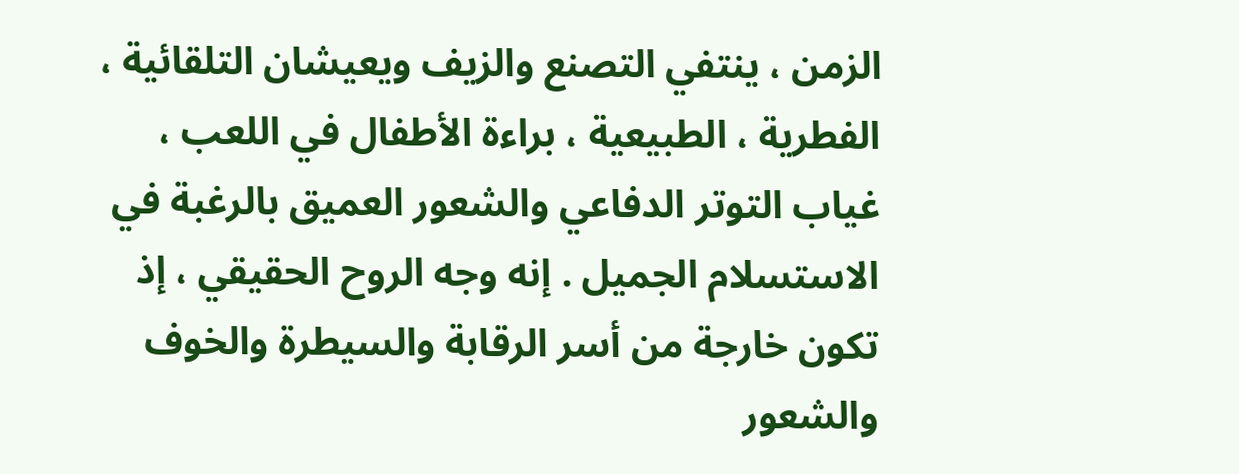الزمن ، ينتفي التصنع والزيف ويعيشان التلقائية ، الفطرية ، الطبيعية ، براءة الأطفال في اللعب ، غياب التوتر الدفاعي والشعور العميق بالرغبة في الاستسلام الجميل . إنه وجه الروح الحقيقي ، إذ تكون خارجة من أسر الرقابة والسيطرة والخوف والشعور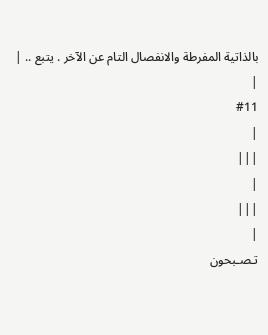بالذاتية المفرطة والانفصال التام عن الآخر . يتبع .. |
|
#11
|
|||
|
|||
|
تـصـبحون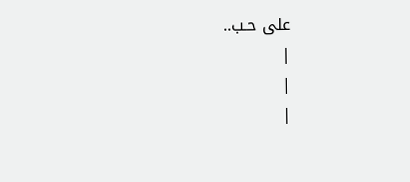على حـب..
|
|
|